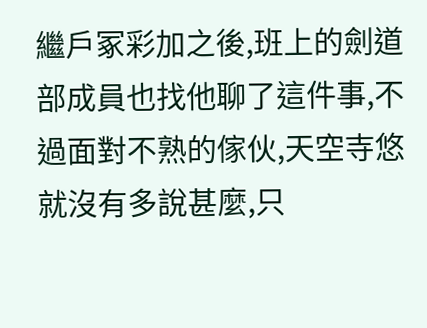繼戶冢彩加之後,班上的劍道部成員也找他聊了這件事,不過面對不熟的傢伙,天空寺悠就沒有多說甚麼,只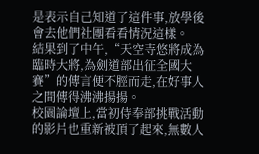是表示自己知道了這件事,放學後會去他們社團看看情況這樣。
結果到了中午,“天空寺悠將成為臨時大將,為劍道部出征全國大賽”的傳言便不脛而走,在好事人之間傳得沸沸揚揚。
校園論壇上,當初侍奉部挑戰活動的影片也重新被頂了起來,無數人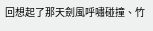回想起了那天劍風呼嘯碰撞、竹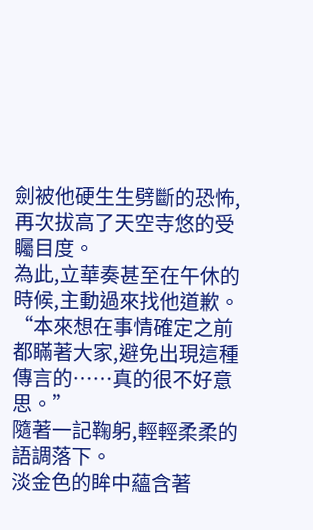劍被他硬生生劈斷的恐怖,再次拔高了天空寺悠的受矚目度。
為此,立華奏甚至在午休的時候,主動過來找他道歉。
“本來想在事情確定之前都瞞著大家,避免出現這種傳言的……真的很不好意思。”
隨著一記鞠躬,輕輕柔柔的語調落下。
淡金色的眸中蘊含著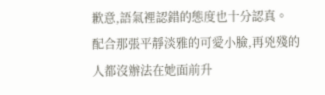歉意,語氣裡認錯的態度也十分認真。
配合那張平靜淡雅的可愛小臉,再兇殘的人都沒辦法在她面前升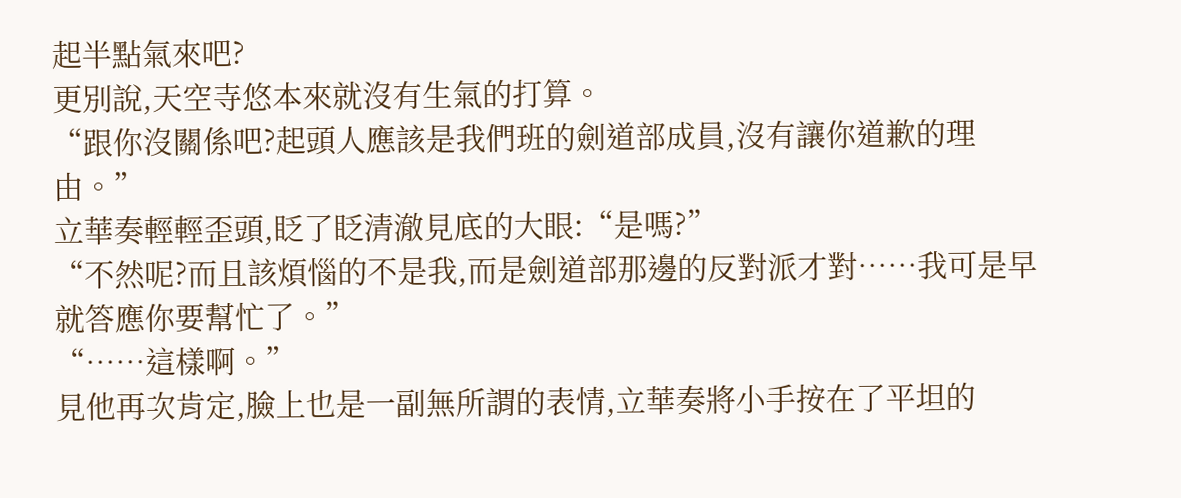起半點氣來吧?
更別說,天空寺悠本來就沒有生氣的打算。
“跟你沒關係吧?起頭人應該是我們班的劍道部成員,沒有讓你道歉的理由。”
立華奏輕輕歪頭,眨了眨清澈見底的大眼:“是嗎?”
“不然呢?而且該煩惱的不是我,而是劍道部那邊的反對派才對……我可是早就答應你要幫忙了。”
“……這樣啊。”
見他再次肯定,臉上也是一副無所謂的表情,立華奏將小手按在了平坦的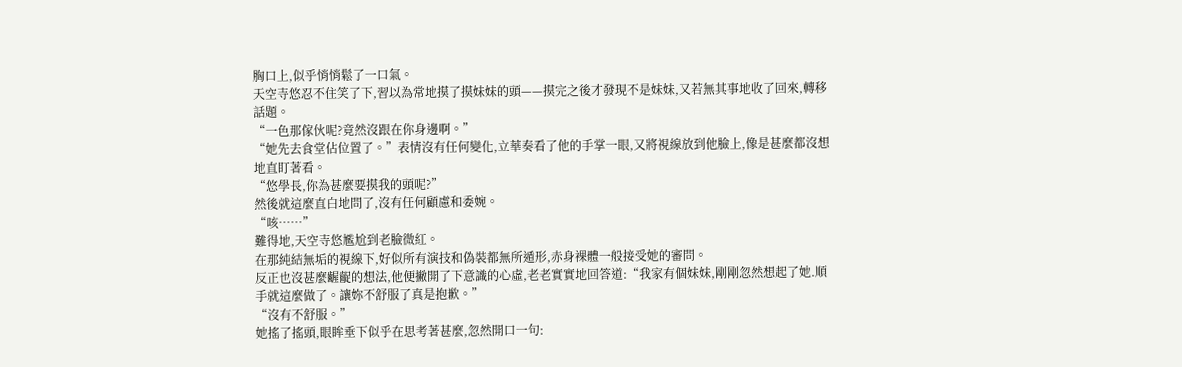胸口上,似乎悄悄鬆了一口氣。
天空寺悠忍不住笑了下,習以為常地摸了摸妹妹的頭——摸完之後才發現不是妹妹,又若無其事地收了回來,轉移話題。
“一色那傢伙呢?竟然沒跟在你身邊啊。”
“她先去食堂佔位置了。”表情沒有任何變化,立華奏看了他的手掌一眼,又將視線放到他臉上,像是甚麼都沒想地直盯著看。
“悠學長,你為甚麼要摸我的頭呢?”
然後就這麼直白地問了,沒有任何顧慮和委婉。
“咳……”
難得地,天空寺悠尷尬到老臉微紅。
在那純結無垢的視線下,好似所有演技和偽裝都無所遁形,赤身裸體一般接受她的審問。
反正也沒甚麼齷齪的想法,他便撇開了下意識的心虛,老老實實地回答道:“我家有個妹妹,剛剛忽然想起了她.順手就這麼做了。讓妳不舒服了真是抱歉。”
“沒有不舒服。”
她搖了搖頭,眼眸垂下似乎在思考著甚麼,忽然開口一句: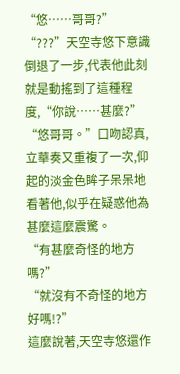“悠……哥哥?”
“???”天空寺悠下意識倒退了一步,代表他此刻就是動搖到了這種程度,“你說……甚麼?”
“悠哥哥。”口吻認真,立華奏又重複了一次,仰起的淡金色眸子呆呆地看著他,似乎在疑惑他為甚麼這麼震驚。
“有甚麼奇怪的地方嗎?”
“就沒有不奇怪的地方好嗎!?”
這麼說著,天空寺悠還作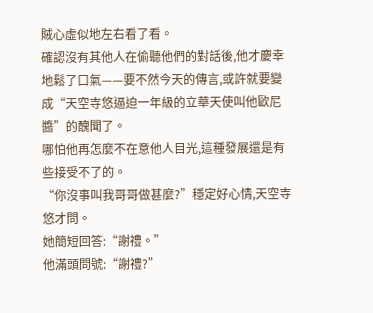賊心虛似地左右看了看。
確認沒有其他人在偷聽他們的對話後,他才慶幸地鬆了口氣——要不然今天的傳言,或許就要變成“天空寺悠逼迫一年級的立華天使叫他歐尼醬”的醜聞了。
哪怕他再怎麼不在意他人目光,這種發展還是有些接受不了的。
“你沒事叫我哥哥做甚麼?”穩定好心情,天空寺悠才問。
她簡短回答:“謝禮。”
他滿頭問號:“謝禮?”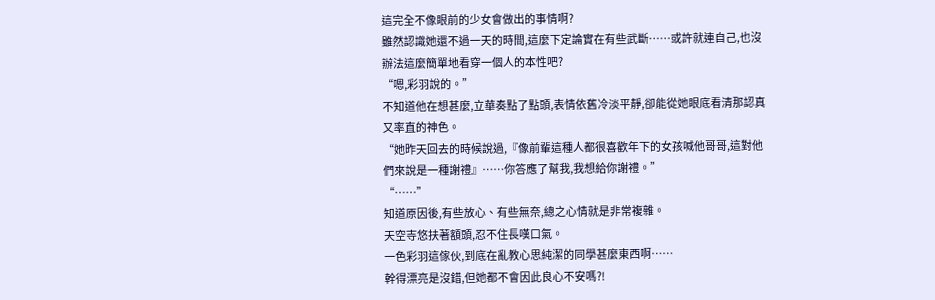這完全不像眼前的少女會做出的事情啊?
雖然認識她還不過一天的時間,這麼下定論實在有些武斷……或許就連自己,也沒辦法這麼簡單地看穿一個人的本性吧?
“嗯,彩羽說的。”
不知道他在想甚麼,立華奏點了點頭,表情依舊冷淡平靜,卻能從她眼底看清那認真又率直的神色。
“她昨天回去的時候說過,『像前輩這種人都很喜歡年下的女孩喊他哥哥,這對他們來說是一種謝禮』……你答應了幫我,我想給你謝禮。”
“……”
知道原因後,有些放心、有些無奈,總之心情就是非常複雜。
天空寺悠扶著額頭,忍不住長嘆口氣。
一色彩羽這傢伙,到底在亂教心思純潔的同學甚麼東西啊……
幹得漂亮是沒錯,但她都不會因此良心不安嗎?!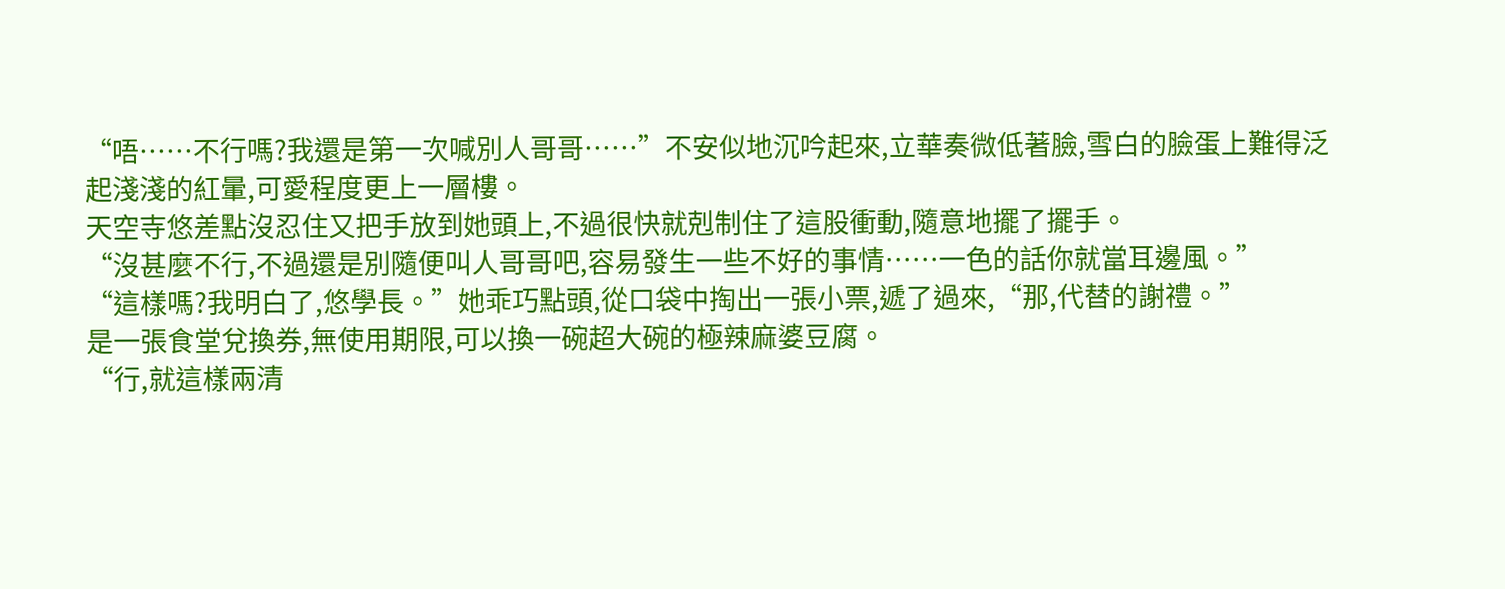“唔……不行嗎?我還是第一次喊別人哥哥……”不安似地沉吟起來,立華奏微低著臉,雪白的臉蛋上難得泛起淺淺的紅暈,可愛程度更上一層樓。
天空寺悠差點沒忍住又把手放到她頭上,不過很快就剋制住了這股衝動,隨意地擺了擺手。
“沒甚麼不行,不過還是別隨便叫人哥哥吧,容易發生一些不好的事情……一色的話你就當耳邊風。”
“這樣嗎?我明白了,悠學長。”她乖巧點頭,從口袋中掏出一張小票,遞了過來,“那,代替的謝禮。”
是一張食堂兌換券,無使用期限,可以換一碗超大碗的極辣麻婆豆腐。
“行,就這樣兩清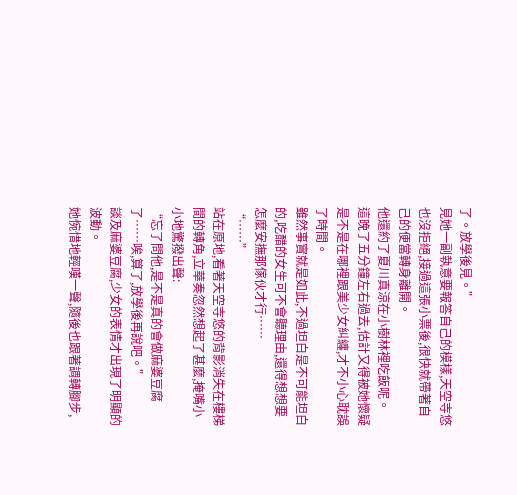了。放學後見。”
見她一副執意要報答自己的模樣,天空寺悠也沒拒絕,接過這張小票後,很快就帶著自己的便當轉身離開。
他還約了夏川真涼在小樹林裡吃飯呢。
這晚了五分鐘左右過去,估計又得被她懷疑是不是在哪裡跟美少女糾纏,才不小心耽誤了時間。
雖然事實就是如此,不過坦白是不可能坦白的,吃醋的女生可不會聽理由,還得想想要怎麼安撫那傢伙才行……
“……”
站在原地,看著天空寺悠的背影消失在樓梯間的轉角,立華奏忽然想起了甚麼,掩嘴小小地驚撥出聲:
“忘了問他,是不是真的會做麻婆豆腐了……唉,算了,放學後再說吧。”
談及麻婆豆腐,少女的表情才出現了明顯的波動。
她惋惜地輕嘆一聲,隨後也跟著調轉腳步,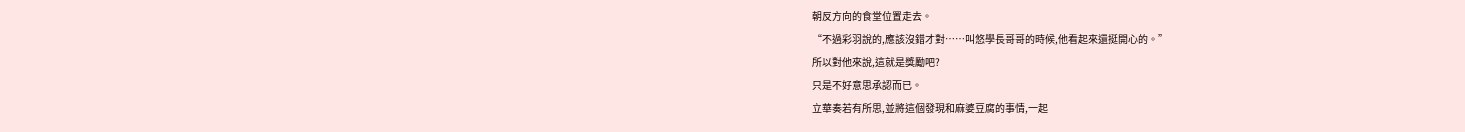朝反方向的食堂位置走去。
“不過彩羽說的,應該沒錯才對……叫悠學長哥哥的時候,他看起來還挺開心的。”
所以對他來說,這就是獎勵吧?
只是不好意思承認而已。
立華奏若有所思,並將這個發現和麻婆豆腐的事情,一起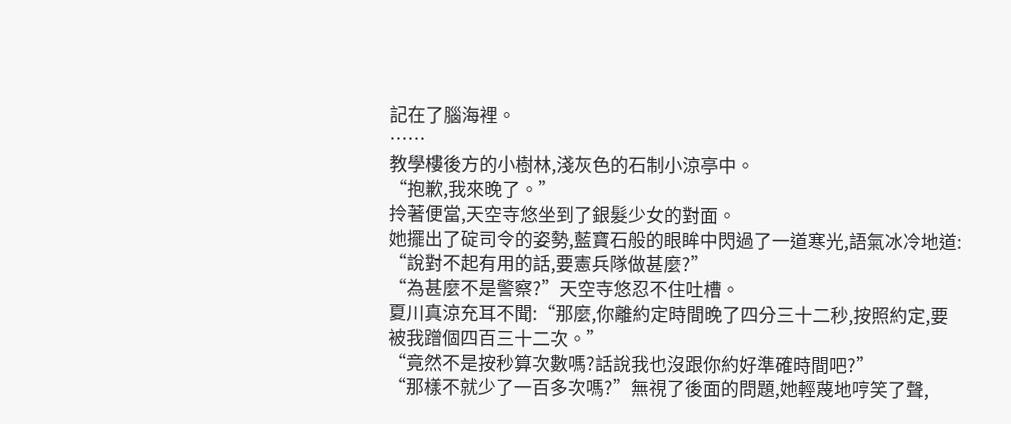記在了腦海裡。
……
教學樓後方的小樹林,淺灰色的石制小涼亭中。
“抱歉,我來晚了。”
拎著便當,天空寺悠坐到了銀髮少女的對面。
她擺出了碇司令的姿勢,藍寶石般的眼眸中閃過了一道寒光,語氣冰冷地道:
“說對不起有用的話,要憲兵隊做甚麼?”
“為甚麼不是警察?”天空寺悠忍不住吐槽。
夏川真涼充耳不聞:“那麼,你離約定時間晚了四分三十二秒,按照約定,要被我蹭個四百三十二次。”
“竟然不是按秒算次數嗎?話說我也沒跟你約好準確時間吧?”
“那樣不就少了一百多次嗎?”無視了後面的問題,她輕蔑地哼笑了聲,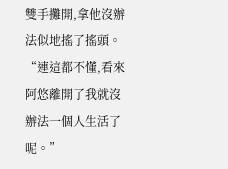雙手攤開,拿他沒辦法似地搖了搖頭。
“連這都不懂,看來阿悠離開了我就沒辦法一個人生活了呢。”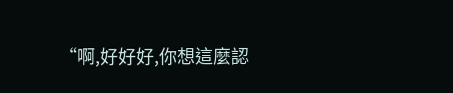“啊,好好好,你想這麼認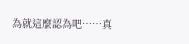為就這麼認為吧……真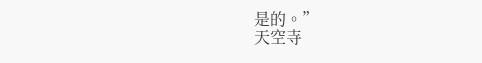是的。”
天空寺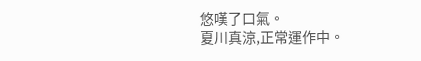悠嘆了口氣。
夏川真涼,正常運作中。